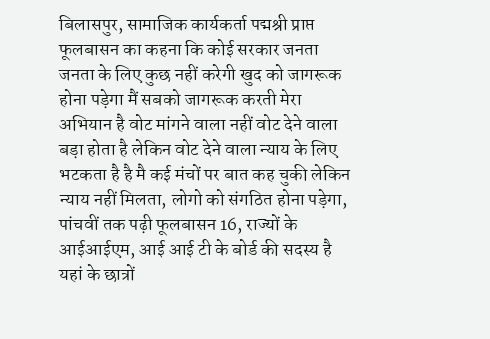बिलासपुर, सामाजिक कार्यकर्ता पद्मश्री प्राप्त फूलबासन का कहना कि कोई सरकार जनता जनता के लिए कुछ नहीं करेगी खुद को जागरूक होना पड़ेगा मैं सबको जागरूक करती मेरा अभियान है वोट मांगने वाला नहीं वोट देने वाला बड़ा होता है लेकिन वोट देने वाला न्याय के लिए भटकता है है मै कई मंचों पर बात कह चुकी लेकिन न्याय नहीं मिलता, लोगो को संगठित होना पड़ेगा, पांचवीं तक पढ़ी फूलबासन 16, राज्यों के आईआईएम, आई आई टी के बोर्ड की सदस्य है यहां के छात्रों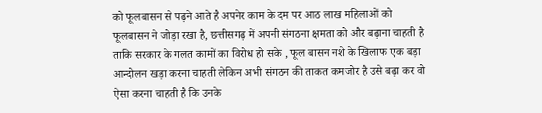को फूलबासन से पढ़ने आते है अपनेर काम के दम पर आठ लाख महिलाओं को फूलबासन ने जोड़ा रखा है, छत्तीसगढ़ में अपनी संगठना क्षमता को और बढ़ाना चाहती है ताकि सरकार के गलत कामों का विरोध हो सके , फूल बासन नशे के खिलाफ एक बड़ा आन्दोलन खड़ा करना चाहती लेकिन अभी संगठन की ताकत कमजोर है उसे बढ़ा कर वो ऐसा करना चाहती है कि उनके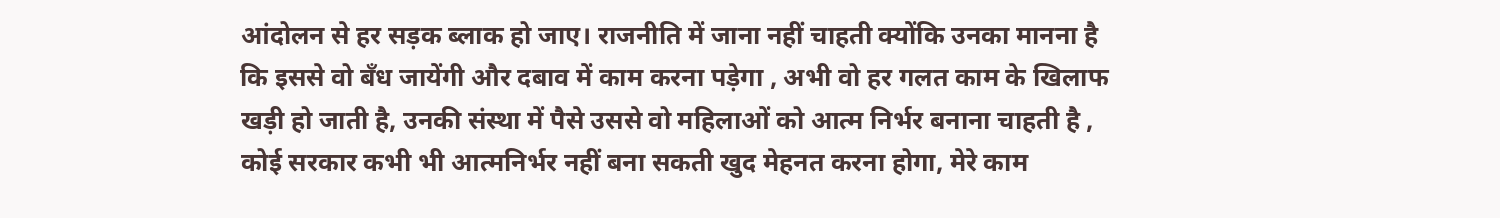आंदोलन से हर सड़क ब्लाक हो जाए। राजनीति में जाना नहीं चाहती क्योंकि उनका मानना है कि इससे वो बँध जायेंगी और दबाव में काम करना पड़ेगा , अभी वो हर गलत काम के खिलाफ खड़ी हो जाती है, उनकी संस्था में पैसे उससे वो महिलाओं को आत्म निर्भर बनाना चाहती है , कोई सरकार कभी भी आत्मनिर्भर नहीं बना सकती खुद मेहनत करना होगा, मेरे काम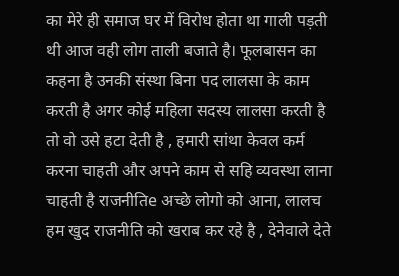का मेरे ही समाज घर में विरोध होता था गाली पड़ती थी आज वही लोग ताली बजाते है। फूलबासन का कहना है उनकी संस्था बिना पद लालसा के काम करती है अगर कोई महिला सदस्य लालसा करती है तो वो उसे हटा देती है , हमारी सांथा केवल कर्म करना चाहती और अपने काम से सहि व्यवस्था लाना चाहती है राजनीतिe अच्छे लोगो को आना, लालच हम खुद राजनीति को खराब कर रहे है , देनेवाले देते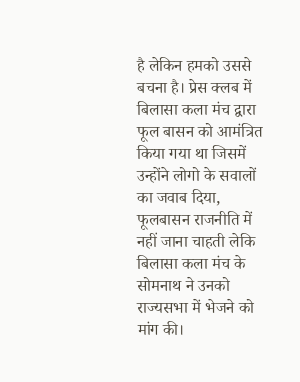है लेकिन हमको उससे बचना है। प्रेस क्लब में बिलासा कला मंच द्वारा फूल बासन को आमंत्रित किया गया था जिसमें उन्होंने लोगो के सवालों का जवाब दिया, फूलबासन राजनीति में नहीं जाना चाहती लेकि बिलासा कला मंच के सोमनाथ ने उनको राज्यसभा में भेजने को मांग की।